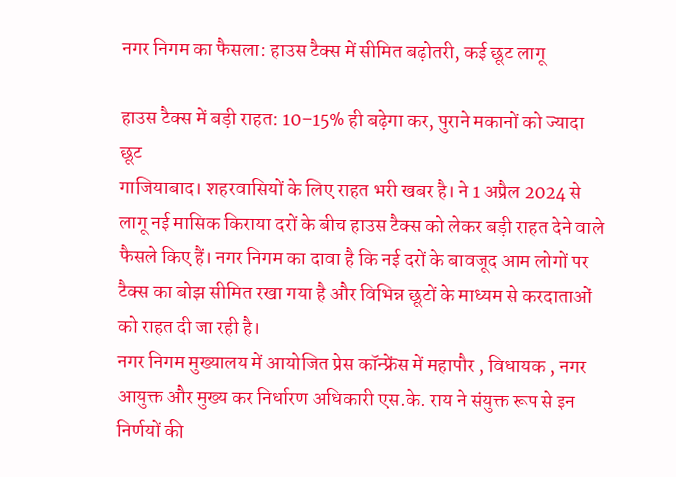नगर निगम का फैसला: हाउस टैक्स में सीमित बढ़ोतरी, कई छूट लागू

हाउस टैक्स में बड़ी राहत: 10–15% ही बढ़ेगा कर, पुराने मकानों को ज्यादा छूट
गाजियाबाद। शहरवासियों के लिए राहत भरी खबर है। ने 1 अप्रैल 2024 से लागू नई मासिक किराया दरों के बीच हाउस टैक्स को लेकर बड़ी राहत देने वाले फैसले किए हैं। नगर निगम का दावा है कि नई दरों के बावजूद आम लोगों पर टैक्स का बोझ सीमित रखा गया है और विभिन्न छूटों के माध्यम से करदाताओं को राहत दी जा रही है।
नगर निगम मुख्यालय में आयोजित प्रेस कॉन्फ्रेंस में महापौर , विधायक , नगर आयुक्त और मुख्य कर निर्धारण अधिकारी एस.के. राय ने संयुक्त रूप से इन निर्णयों की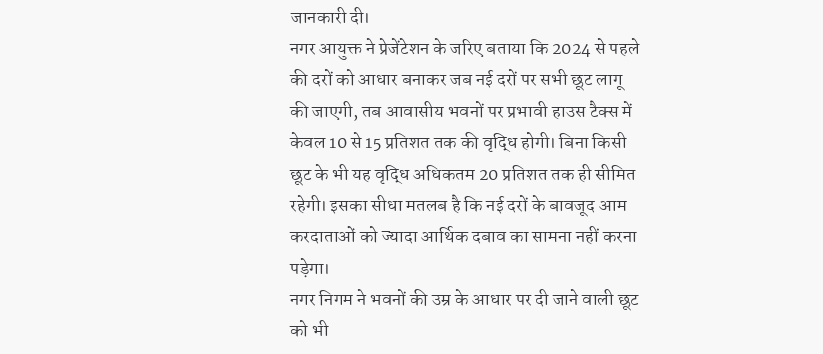जानकारी दी।
नगर आयुक्त ने प्रेजेंटेशन के जरिए बताया कि 2024 से पहले की दरों को आधार बनाकर जब नई दरों पर सभी छूट लागू की जाएगी, तब आवासीय भवनों पर प्रभावी हाउस टैक्स में केवल 10 से 15 प्रतिशत तक की वृद्धि होगी। बिना किसी छूट के भी यह वृद्धि अधिकतम 20 प्रतिशत तक ही सीमित रहेगी। इसका सीधा मतलब है कि नई दरों के बावजूद आम करदाताओं को ज्यादा आर्थिक दबाव का सामना नहीं करना पड़ेगा।
नगर निगम ने भवनों की उम्र के आधार पर दी जाने वाली छूट को भी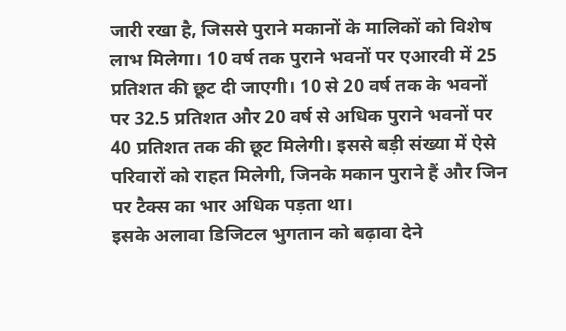जारी रखा है, जिससे पुराने मकानों के मालिकों को विशेष लाभ मिलेगा। 10 वर्ष तक पुराने भवनों पर एआरवी में 25 प्रतिशत की छूट दी जाएगी। 10 से 20 वर्ष तक के भवनों पर 32.5 प्रतिशत और 20 वर्ष से अधिक पुराने भवनों पर 40 प्रतिशत तक की छूट मिलेगी। इससे बड़ी संख्या में ऐसे परिवारों को राहत मिलेगी, जिनके मकान पुराने हैं और जिन पर टैक्स का भार अधिक पड़ता था।
इसके अलावा डिजिटल भुगतान को बढ़ावा देने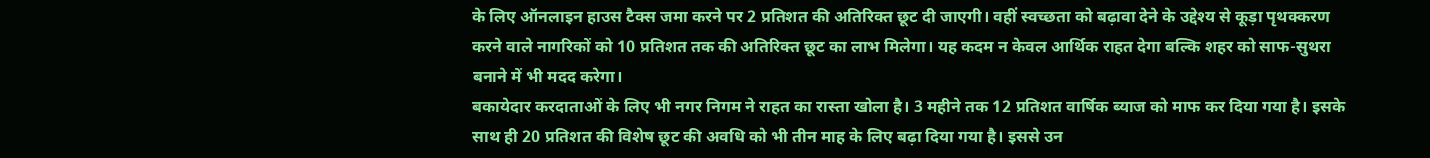के लिए ऑनलाइन हाउस टैक्स जमा करने पर 2 प्रतिशत की अतिरिक्त छूट दी जाएगी। वहीं स्वच्छता को बढ़ावा देने के उद्देश्य से कूड़ा पृथक्करण करने वाले नागरिकों को 10 प्रतिशत तक की अतिरिक्त छूट का लाभ मिलेगा। यह कदम न केवल आर्थिक राहत देगा बल्कि शहर को साफ-सुथरा बनाने में भी मदद करेगा।
बकायेदार करदाताओं के लिए भी नगर निगम ने राहत का रास्ता खोला है। 3 महीने तक 12 प्रतिशत वार्षिक ब्याज को माफ कर दिया गया है। इसके साथ ही 20 प्रतिशत की विशेष छूट की अवधि को भी तीन माह के लिए बढ़ा दिया गया है। इससे उन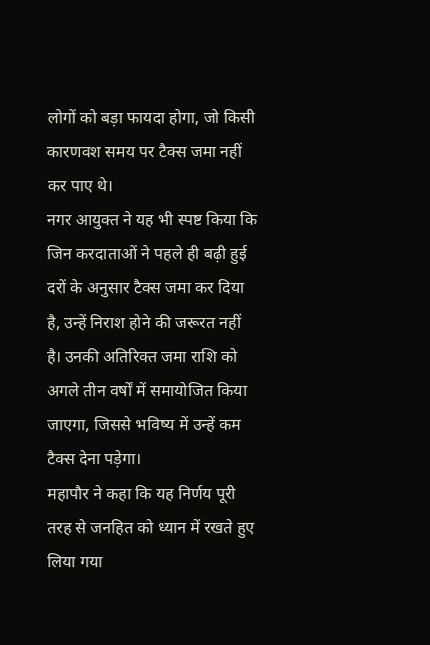लोगों को बड़ा फायदा होगा, जो किसी कारणवश समय पर टैक्स जमा नहीं कर पाए थे।
नगर आयुक्त ने यह भी स्पष्ट किया कि जिन करदाताओं ने पहले ही बढ़ी हुई दरों के अनुसार टैक्स जमा कर दिया है, उन्हें निराश होने की जरूरत नहीं है। उनकी अतिरिक्त जमा राशि को अगले तीन वर्षों में समायोजित किया जाएगा, जिससे भविष्य में उन्हें कम टैक्स देना पड़ेगा।
महापौर ने कहा कि यह निर्णय पूरी तरह से जनहित को ध्यान में रखते हुए लिया गया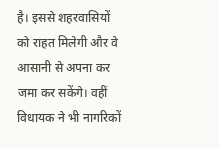है। इससे शहरवासियों को राहत मिलेगी और वे आसानी से अपना कर जमा कर सकेंगे। वहीं विधायक ने भी नागरिकों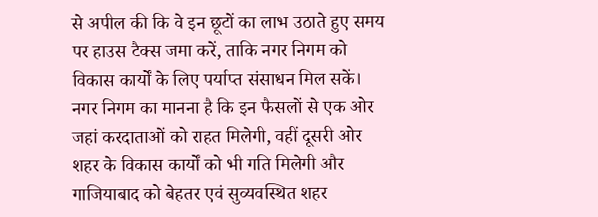से अपील की कि वे इन छूटों का लाभ उठाते हुए समय पर हाउस टैक्स जमा करें, ताकि नगर निगम को विकास कार्यों के लिए पर्याप्त संसाधन मिल सकें।
नगर निगम का मानना है कि इन फैसलों से एक ओर जहां करदाताओं को राहत मिलेगी, वहीं दूसरी ओर शहर के विकास कार्यों को भी गति मिलेगी और गाजियाबाद को बेहतर एवं सुव्यवस्थित शहर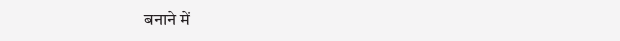बनाने में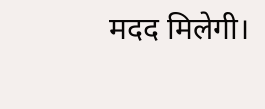मदद मिलेगी।